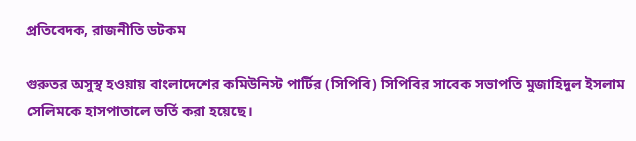প্রতিবেদক, রাজনীতি ডটকম

গুরুতর অসুস্থ হওয়ায় বাংলাদেশের কমিউনিস্ট পার্টির (সিপিবি) সিপিবির সাবেক সভাপতি মুজাহিদুল ইসলাম সেলিমকে হাসপাতালে ভর্তি করা হয়েছে।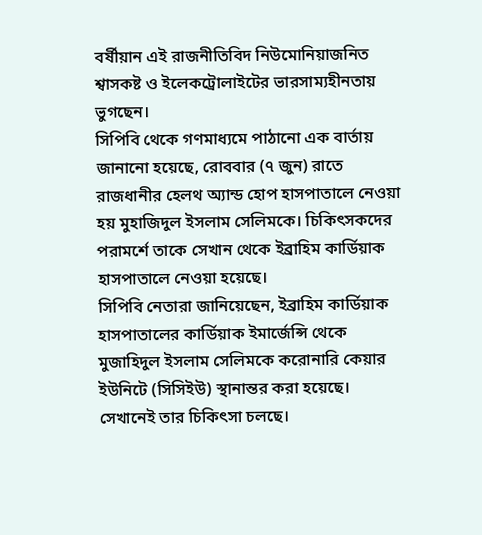বর্ষীয়ান এই রাজনীতিবিদ নিউমোনিয়াজনিত শ্বাসকষ্ট ও ইলেকট্রোলাইটের ভারসাম্যহীনতায় ভুগছেন।
সিপিবি থেকে গণমাধ্যমে পাঠানো এক বার্তায় জানানো হয়েছে, রোববার (৭ জুন) রাতে রাজধানীর হেলথ অ্যান্ড হোপ হাসপাতালে নেওয়া হয় মুহাজিদুল ইসলাম সেলিমকে। চিকিৎসকদের পরামর্শে তাকে সেখান থেকে ইব্রাহিম কার্ডিয়াক হাসপাতালে নেওয়া হয়েছে।
সিপিবি নেতারা জানিয়েছেন, ইব্রাহিম কার্ডিয়াক হাসপাতালের কার্ডিয়াক ইমার্জেন্সি থেকে মুজাহিদুল ইসলাম সেলিমকে করোনারি কেয়ার ইউনিটে (সিসিইউ) স্থানান্তর করা হয়েছে। সেখানেই তার চিকিৎসা চলছে।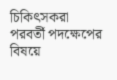চিকিৎসকরা পরবর্তী পদক্ষেপের বিষয়ে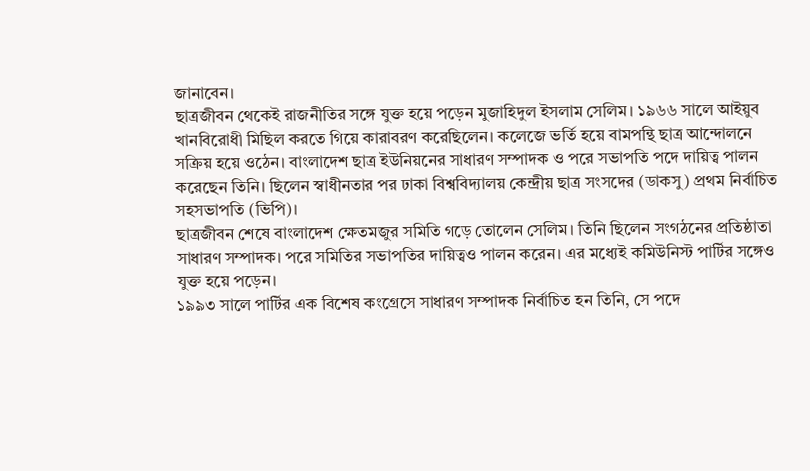জানাবেন।
ছাত্রজীবন থেকেই রাজনীতির সঙ্গে যুক্ত হয়ে পড়েন মুজাহিদুল ইসলাম সেলিম। ১৯৬৬ সালে আইয়ুব খানবিরোধী মিছিল করতে গিয়ে কারাবরণ করেছিলেন। কলেজে ভর্তি হয়ে বামপন্থি ছাত্র আন্দোলনে সক্রিয় হয়ে ওঠেন। বাংলাদেশ ছাত্র ইউনিয়নের সাধারণ সম্পাদক ও পরে সভাপতি পদে দায়িত্ব পালন করেছেন তিনি। ছিলেন স্বাধীনতার পর ঢাকা বিশ্ববিদ্যালয় কেন্দ্রীয় ছাত্র সংসদের (ডাকসু) প্রথম নির্বাচিত সহসভাপতি (ভিপি)।
ছাত্রজীবন শেষে বাংলাদেশ ক্ষেতমজুর সমিতি গড়ে তোলেন সেলিম। তিনি ছিলেন সংগঠনের প্রতিষ্ঠাতা সাধারণ সম্পাদক। পরে সমিতির সভাপতির দায়িত্বও পালন করেন। এর মধ্যেই কমিউনিস্ট পার্টির সঙ্গেও যুক্ত হয়ে পড়েন।
১৯৯৩ সালে পার্টির এক বিশেষ কংগ্রেসে সাধারণ সম্পাদক নির্বাচিত হন তিনি, সে পদে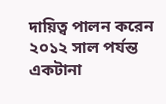দায়িত্ব পালন করেন ২০১২ সাল পর্যন্ত একটানা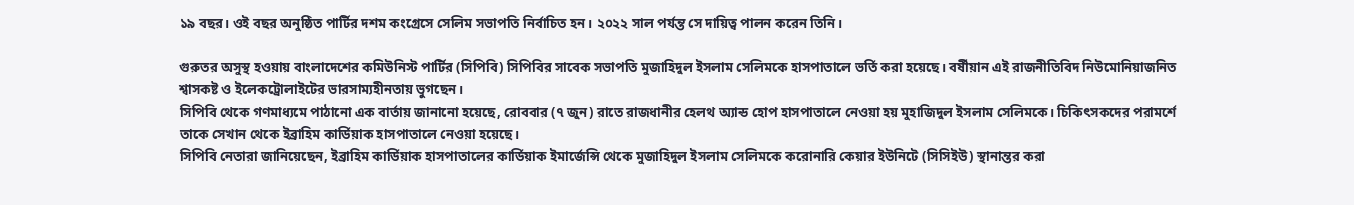১৯ বছর। ওই বছর অনুষ্ঠিত পার্টির দশম কংগ্রেসে সেলিম সভাপতি নির্বাচিত হন। ২০২২ সাল পর্যন্ত সে দায়িত্ব পালন করেন তিনি।

গুরুতর অসুস্থ হওয়ায় বাংলাদেশের কমিউনিস্ট পার্টির (সিপিবি) সিপিবির সাবেক সভাপতি মুজাহিদুল ইসলাম সেলিমকে হাসপাতালে ভর্তি করা হয়েছে। বর্ষীয়ান এই রাজনীতিবিদ নিউমোনিয়াজনিত শ্বাসকষ্ট ও ইলেকট্রোলাইটের ভারসাম্যহীনতায় ভুগছেন।
সিপিবি থেকে গণমাধ্যমে পাঠানো এক বার্তায় জানানো হয়েছে, রোববার (৭ জুন) রাতে রাজধানীর হেলথ অ্যান্ড হোপ হাসপাতালে নেওয়া হয় মুহাজিদুল ইসলাম সেলিমকে। চিকিৎসকদের পরামর্শে তাকে সেখান থেকে ইব্রাহিম কার্ডিয়াক হাসপাতালে নেওয়া হয়েছে।
সিপিবি নেতারা জানিয়েছেন, ইব্রাহিম কার্ডিয়াক হাসপাতালের কার্ডিয়াক ইমার্জেন্সি থেকে মুজাহিদুল ইসলাম সেলিমকে করোনারি কেয়ার ইউনিটে (সিসিইউ) স্থানান্তর করা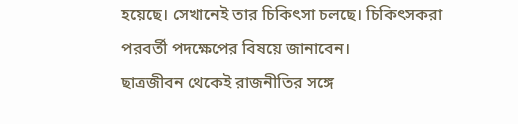হয়েছে। সেখানেই তার চিকিৎসা চলছে। চিকিৎসকরা পরবর্তী পদক্ষেপের বিষয়ে জানাবেন।
ছাত্রজীবন থেকেই রাজনীতির সঙ্গে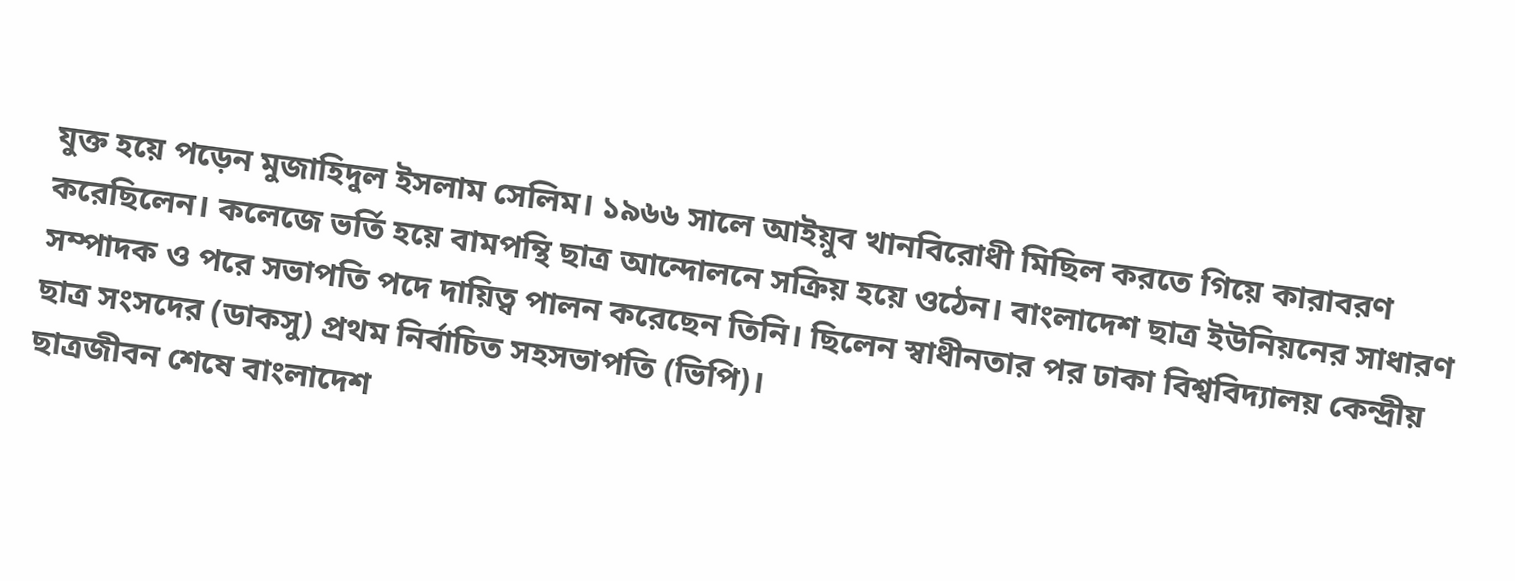যুক্ত হয়ে পড়েন মুজাহিদুল ইসলাম সেলিম। ১৯৬৬ সালে আইয়ুব খানবিরোধী মিছিল করতে গিয়ে কারাবরণ করেছিলেন। কলেজে ভর্তি হয়ে বামপন্থি ছাত্র আন্দোলনে সক্রিয় হয়ে ওঠেন। বাংলাদেশ ছাত্র ইউনিয়নের সাধারণ সম্পাদক ও পরে সভাপতি পদে দায়িত্ব পালন করেছেন তিনি। ছিলেন স্বাধীনতার পর ঢাকা বিশ্ববিদ্যালয় কেন্দ্রীয় ছাত্র সংসদের (ডাকসু) প্রথম নির্বাচিত সহসভাপতি (ভিপি)।
ছাত্রজীবন শেষে বাংলাদেশ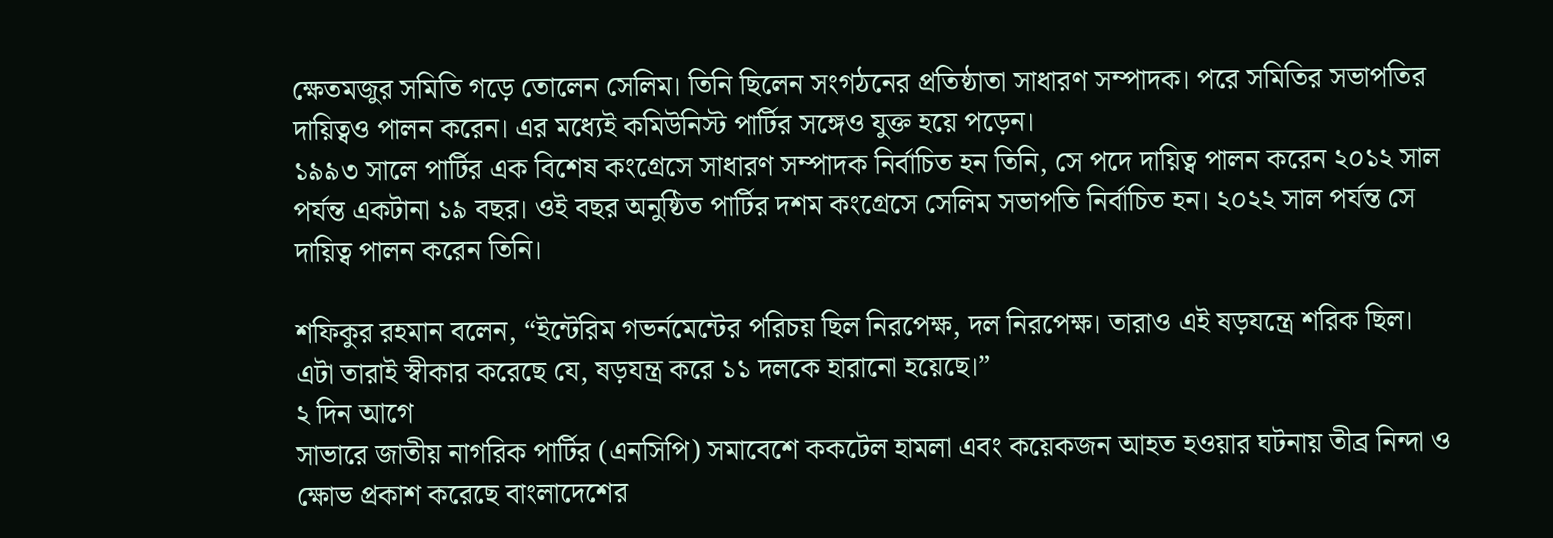ক্ষেতমজুর সমিতি গড়ে তোলেন সেলিম। তিনি ছিলেন সংগঠনের প্রতিষ্ঠাতা সাধারণ সম্পাদক। পরে সমিতির সভাপতির দায়িত্বও পালন করেন। এর মধ্যেই কমিউনিস্ট পার্টির সঙ্গেও যুক্ত হয়ে পড়েন।
১৯৯৩ সালে পার্টির এক বিশেষ কংগ্রেসে সাধারণ সম্পাদক নির্বাচিত হন তিনি, সে পদে দায়িত্ব পালন করেন ২০১২ সাল পর্যন্ত একটানা ১৯ বছর। ওই বছর অনুষ্ঠিত পার্টির দশম কংগ্রেসে সেলিম সভাপতি নির্বাচিত হন। ২০২২ সাল পর্যন্ত সে দায়িত্ব পালন করেন তিনি।

শফিকুর রহমান বলেন, “ইন্টেরিম গভর্নমেন্টের পরিচয় ছিল নিরপেক্ষ, দল নিরপেক্ষ। তারাও এই ষড়যন্ত্রে শরিক ছিল। এটা তারাই স্বীকার করেছে যে, ষড়যন্ত্র করে ১১ দলকে হারানো হয়েছে।”
২ দিন আগে
সাভারে জাতীয় নাগরিক পার্টির (এনসিপি) সমাবেশে ককটেল হামলা এবং কয়েকজন আহত হওয়ার ঘটনায় তীব্র নিন্দা ও ক্ষোভ প্রকাশ করেছে বাংলাদেশের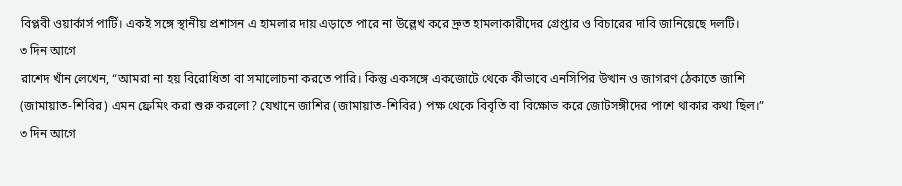বিপ্লবী ওয়ার্কার্স পার্টি। একই সঙ্গে স্থানীয় প্রশাসন এ হামলার দায় এড়াতে পারে না উল্লেখ করে দ্রুত হামলাকারীদের গ্রেপ্তার ও বিচারের দাবি জানিয়েছে দলটি।
৩ দিন আগে
রাশেদ খাঁন লেখেন, “আমরা না হয় বিরোধিতা বা সমালোচনা করতে পারি। কিন্তু একসঙ্গে একজোটে থেকে কীভাবে এনসিপির উত্থান ও জাগরণ ঠেকাতে জাশি (জামায়াত-শিবির) এমন ফ্রেমিং করা শুরু করলো? যেখানে জাশির (জামায়াত-শিবির) পক্ষ থেকে বিবৃতি বা বিক্ষোভ করে জোটসঙ্গীদের পাশে থাকার কথা ছিল।”
৩ দিন আগে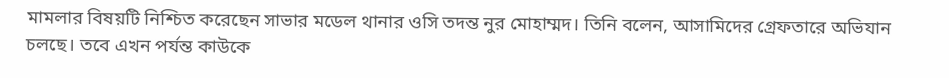মামলার বিষয়টি নিশ্চিত করেছেন সাভার মডেল থানার ওসি তদন্ত নুর মোহাম্মদ। তিনি বলেন, আসামিদের গ্রেফতারে অভিযান চলছে। তবে এখন পর্যন্ত কাউকে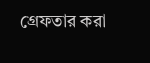গ্রেফতার করা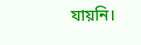যায়নি।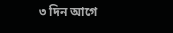৩ দিন আগে